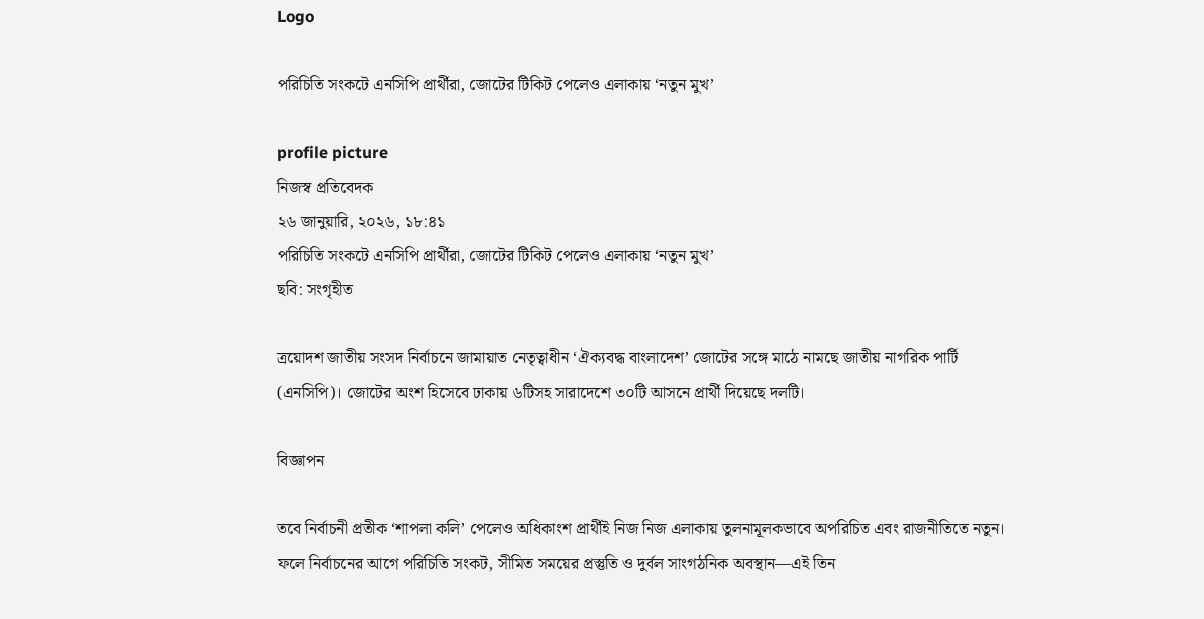Logo

পরিচিতি সংকটে এনসিপি প্রার্থীরা, জোটের টিকিট পেলেও এলাকায় ‘নতুন মুখ’

profile picture
নিজস্ব প্রতিবেদক
২৬ জানুয়ারি, ২০২৬, ১৮:৪১
পরিচিতি সংকটে এনসিপি প্রার্থীরা, জোটের টিকিট পেলেও এলাকায় ‘নতুন মুখ’
ছবি: সংগৃহীত

ত্রয়োদশ জাতীয় সংসদ নির্বাচনে জামায়াত নেতৃত্বাধীন ‘ঐক্যবদ্ধ বাংলাদেশ’ জোটের সঙ্গে মাঠে নামছে জাতীয় নাগরিক পার্টি (এনসিপি)। জোটের অংশ হিসেবে ঢাকায় ৬টিসহ সারাদেশে ৩০টি আসনে প্রার্থী দিয়েছে দলটি।

বিজ্ঞাপন

তবে নির্বাচনী প্রতীক ‘শাপলা কলি’ পেলেও অধিকাংশ প্রার্থীই নিজ নিজ এলাকায় তুলনামূলকভাবে অপরিচিত এবং রাজনীতিতে নতুন। ফলে নির্বাচনের আগে পরিচিতি সংকট, সীমিত সময়ের প্রস্তুতি ও দুর্বল সাংগঠনিক অবস্থান—এই তিন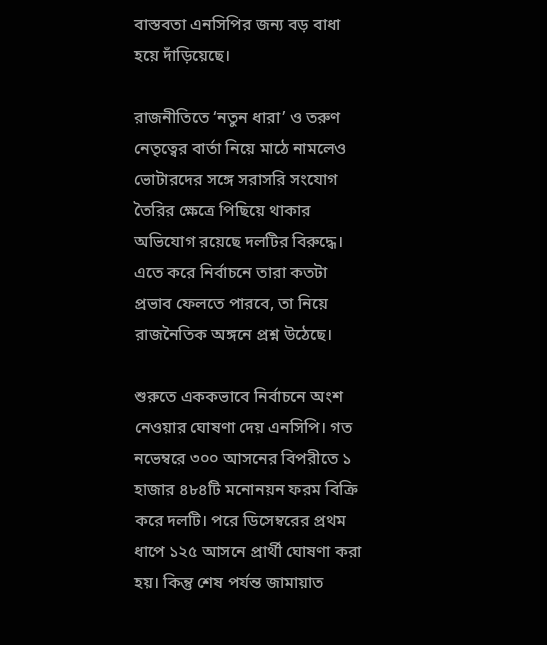বাস্তবতা এনসিপির জন্য বড় বাধা হয়ে দাঁড়িয়েছে।

রাজনীতিতে ‘নতুন ধারা’ ও তরুণ নেতৃত্বের বার্তা নিয়ে মাঠে নামলেও ভোটারদের সঙ্গে সরাসরি সংযোগ তৈরির ক্ষেত্রে পিছিয়ে থাকার অভিযোগ রয়েছে দলটির বিরুদ্ধে। এতে করে নির্বাচনে তারা কতটা প্রভাব ফেলতে পারবে, তা নিয়ে রাজনৈতিক অঙ্গনে প্রশ্ন উঠেছে।

শুরুতে এককভাবে নির্বাচনে অংশ নেওয়ার ঘোষণা দেয় এনসিপি। গত নভেম্বরে ৩০০ আসনের বিপরীতে ১ হাজার ৪৮৪টি মনোনয়ন ফরম বিক্রি করে দলটি। পরে ডিসেম্বরের প্রথম ধাপে ১২৫ আসনে প্রার্থী ঘোষণা করা হয়। কিন্তু শেষ পর্যন্ত জামায়াত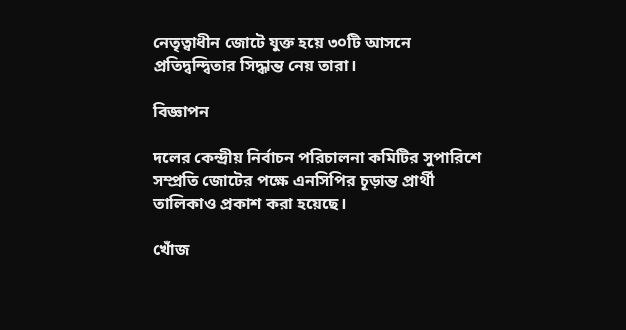নেতৃত্বাধীন জোটে যুক্ত হয়ে ৩০টি আসনে প্রতিদ্বন্দ্বিতার সিদ্ধান্ত নেয় তারা।

বিজ্ঞাপন

দলের কেন্দ্রীয় নির্বাচন পরিচালনা কমিটির সুপারিশে সম্প্রতি জোটের পক্ষে এনসিপির চূড়ান্ত প্রার্থী তালিকাও প্রকাশ করা হয়েছে।

খোঁজ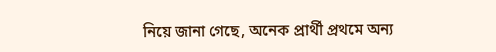নিয়ে জানা গেছে, অনেক প্রার্থী প্রথমে অন্য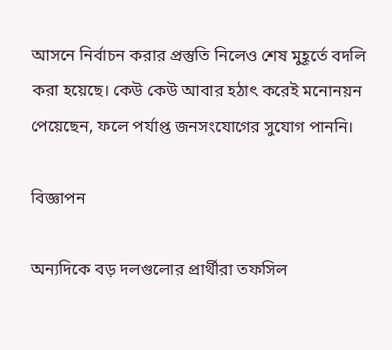আসনে নির্বাচন করার প্রস্তুতি নিলেও শেষ মুহূর্তে বদলি করা হয়েছে। কেউ কেউ আবার হঠাৎ করেই মনোনয়ন পেয়েছেন, ফলে পর্যাপ্ত জনসংযোগের সুযোগ পাননি।

বিজ্ঞাপন

অন্যদিকে বড় দলগুলোর প্রার্থীরা তফসিল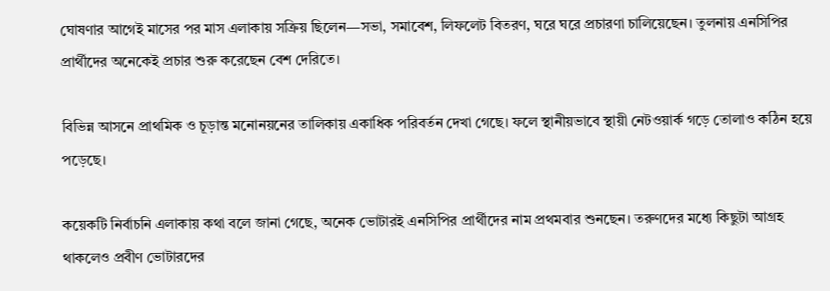ঘোষণার আগেই মাসের পর মাস এলাকায় সক্রিয় ছিলেন—সভা, সমাবেশ, লিফলেট বিতরণ, ঘরে ঘরে প্রচারণা চালিয়েছেন। তুলনায় এনসিপির প্রার্থীদের অনেকেই প্রচার শুরু করেছেন বেশ দেরিতে।

বিভিন্ন আসনে প্রাথমিক ও চূড়ান্ত মনোনয়নের তালিকায় একাধিক পরিবর্তন দেখা গেছে। ফলে স্থানীয়ভাবে স্থায়ী নেটওয়ার্ক গড়ে তোলাও কঠিন হয়ে পড়েছে।

কয়েকটি নির্বাচনি এলাকায় কথা বলে জানা গেছে, অনেক ভোটারই এনসিপির প্রার্থীদের নাম প্রথমবার শুনছেন। তরুণদের মধ্যে কিছুটা আগ্রহ থাকলেও প্রবীণ ভোটারদের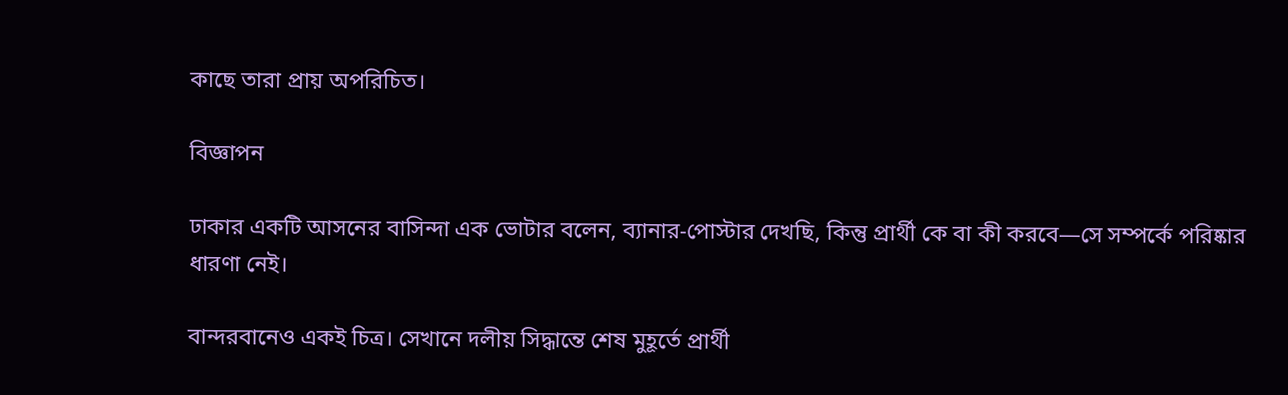কাছে তারা প্রায় অপরিচিত।

বিজ্ঞাপন

ঢাকার একটি আসনের বাসিন্দা এক ভোটার বলেন, ব্যানার-পোস্টার দেখছি, কিন্তু প্রার্থী কে বা কী করবে—সে সম্পর্কে পরিষ্কার ধারণা নেই।

বান্দরবানেও একই চিত্র। সেখানে দলীয় সিদ্ধান্তে শেষ মুহূর্তে প্রার্থী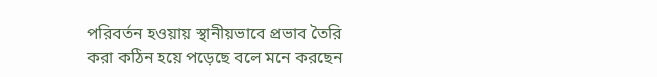পরিবর্তন হওয়ায় স্থানীয়ভাবে প্রভাব তৈরি করা কঠিন হয়ে পড়েছে বলে মনে করছেন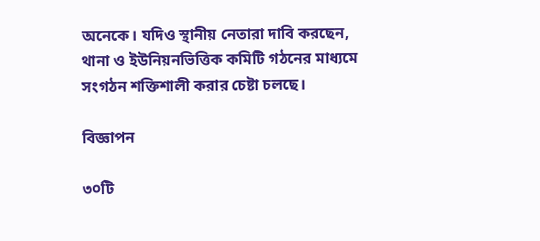অনেকে। যদিও স্থানীয় নেতারা দাবি করছেন, থানা ও ইউনিয়নভিত্তিক কমিটি গঠনের মাধ্যমে সংগঠন শক্তিশালী করার চেষ্টা চলছে।

বিজ্ঞাপন

৩০টি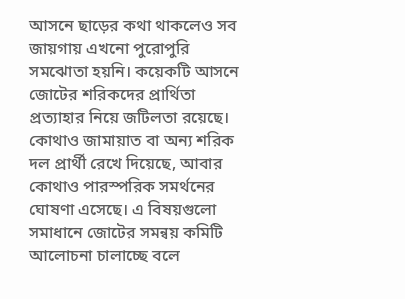আসনে ছাড়ের কথা থাকলেও সব জায়গায় এখনো পুরোপুরি সমঝোতা হয়নি। কয়েকটি আসনে জোটের শরিকদের প্রার্থিতা প্রত্যাহার নিয়ে জটিলতা রয়েছে। কোথাও জামায়াত বা অন্য শরিক দল প্রার্থী রেখে দিয়েছে, আবার কোথাও পারস্পরিক সমর্থনের ঘোষণা এসেছে। এ বিষয়গুলো সমাধানে জোটের সমন্বয় কমিটি আলোচনা চালাচ্ছে বলে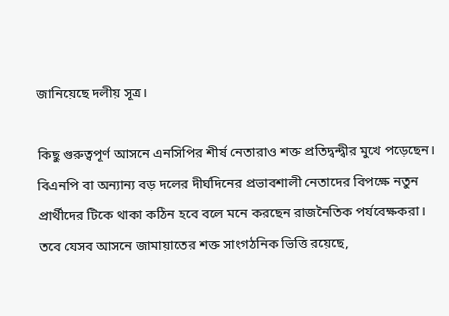জানিয়েছে দলীয় সূত্র।

কিছু গুরুত্বপূর্ণ আসনে এনসিপির শীর্ষ নেতারাও শক্ত প্রতিদ্বন্দ্বীর মুখে পড়েছেন। বিএনপি বা অন্যান্য বড় দলের দীর্ঘদিনের প্রভাবশালী নেতাদের বিপক্ষে নতুন প্রার্থীদের টিকে থাকা কঠিন হবে বলে মনে করছেন রাজনৈতিক পর্যবেক্ষকরা। তবে যেসব আসনে জামায়াতের শক্ত সাংগঠনিক ভিত্তি রয়েছে,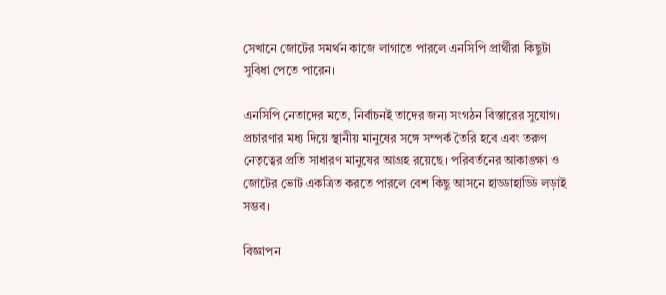সেখানে জোটের সমর্থন কাজে লাগাতে পারলে এনসিপি প্রার্থীরা কিছুটা সুবিধা পেতে পারেন।

এনসিপি নেতাদের মতে, নির্বাচনই তাদের জন্য সংগঠন বিস্তারের সুযোগ। প্রচারণার মধ্য দিয়ে স্থানীয় মানুষের সঙ্গে সম্পর্ক তৈরি হবে এবং তরুণ নেতৃত্বের প্রতি সাধারণ মানুষের আগ্রহ রয়েছে। পরিবর্তনের আকাঙ্ক্ষা ও জোটের ভোট একত্রিত করতে পারলে বেশ কিছু আসনে হাড্ডাহাড্ডি লড়াই সম্ভব।

বিজ্ঞাপন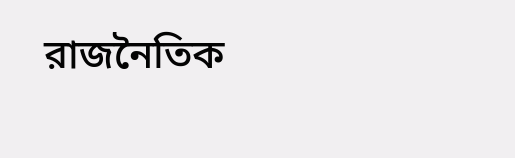রাজনৈতিক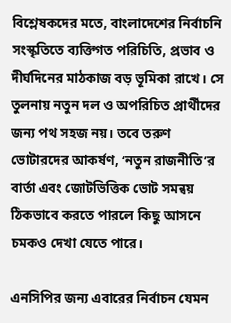বিশ্লেষকদের মতে, বাংলাদেশের নির্বাচনি সংস্কৃতিতে ব্যক্তিগত পরিচিতি, প্রভাব ও দীর্ঘদিনের মাঠকাজ বড় ভূমিকা রাখে। সে তুলনায় নতুন দল ও অপরিচিত প্রার্থীদের জন্য পথ সহজ নয়। তবে তরুণ ভোটারদের আকর্ষণ, ‘নতুন রাজনীতি’র বার্তা এবং জোটভিত্তিক ভোট সমন্বয় ঠিকভাবে করতে পারলে কিছু আসনে চমকও দেখা যেতে পারে।

এনসিপির জন্য এবারের নির্বাচন যেমন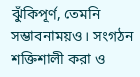ঝুঁকিপূর্ণ, তেমনি সম্ভাবনাময়ও। সংগঠন শক্তিশালী করা ও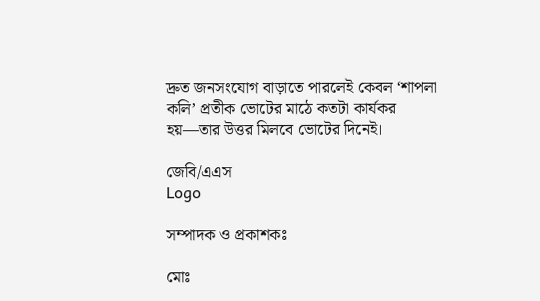দ্রুত জনসংযোগ বাড়াতে পারলেই কেবল ‘শাপলা কলি’ প্রতীক ভোটের মাঠে কতটা কার্যকর হয়—তার উত্তর মিলবে ভোটের দিনেই।

জেবি/এএস
Logo

সম্পাদক ও প্রকাশকঃ

মোঃ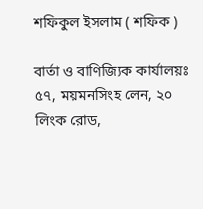শফিকুল ইসলাম ( শফিক )

বার্তা ও বাণিজ্যিক কার্যালয়ঃ ৫৭, ময়মনসিংহ লেন, ২০ লিংক রোড,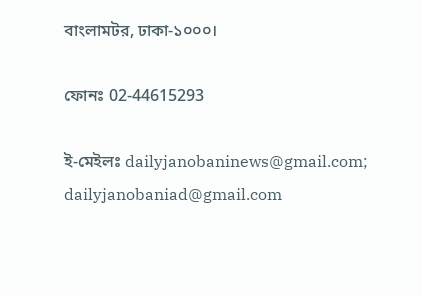বাংলামটর, ঢাকা-১০০০।

ফোনঃ 02-44615293

ই-মেইলঃ dailyjanobaninews@gmail.com; dailyjanobaniad@gmail.com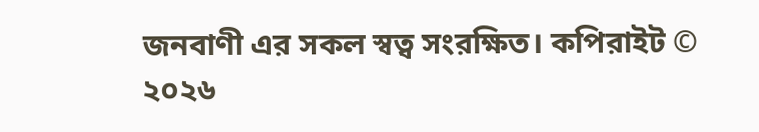জনবাণী এর সকল স্বত্ব সংরক্ষিত। কপিরাইট © ২০২৬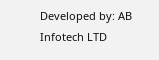Developed by: AB Infotech LTD